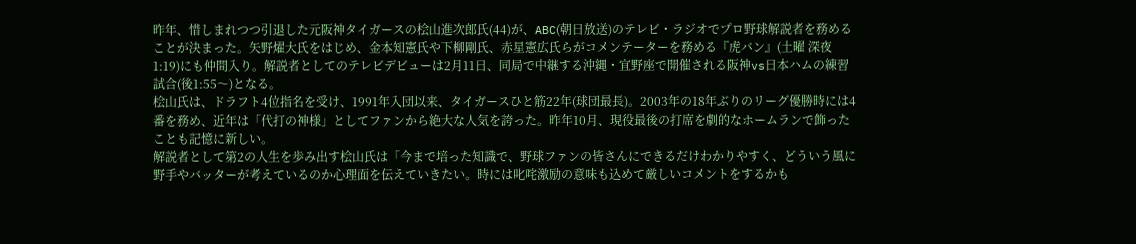昨年、惜しまれつつ引退した元阪神タイガースの桧山進次郎氏(44)が、ABC(朝日放送)のテレビ・ラジオでプロ野球解説者を務めることが決まった。矢野燿大氏をはじめ、金本知憲氏や下柳剛氏、赤星憲広氏らがコメンテーターを務める『虎バン』(土曜 深夜1:19)にも仲間入り。解説者としてのテレビデビューは2月11日、同局で中継する沖縄・宜野座で開催される阪神vs日本ハムの練習試合(後1:55〜)となる。
桧山氏は、ドラフト4位指名を受け、1991年入団以来、タイガースひと筋22年(球団最長)。2003年の18年ぶりのリーグ優勝時には4番を務め、近年は「代打の神様」としてファンから絶大な人気を誇った。昨年10月、現役最後の打席を劇的なホームランで飾ったことも記憶に新しい。
解説者として第2の人生を歩み出す桧山氏は「今まで培った知識で、野球ファンの皆さんにできるだけわかりやすく、どういう風に野手やバッターが考えているのか心理面を伝えていきたい。時には叱咤激励の意味も込めて厳しいコメントをするかも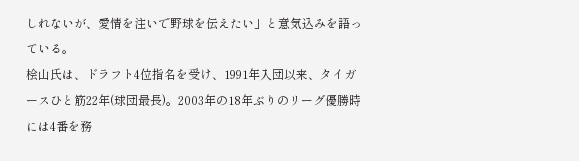しれないが、愛情を注いで野球を伝えたい」と意気込みを語っている。
桧山氏は、ドラフト4位指名を受け、1991年入団以来、タイガースひと筋22年(球団最長)。2003年の18年ぶりのリーグ優勝時には4番を務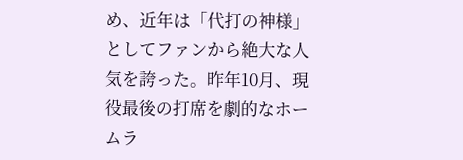め、近年は「代打の神様」としてファンから絶大な人気を誇った。昨年10月、現役最後の打席を劇的なホームラ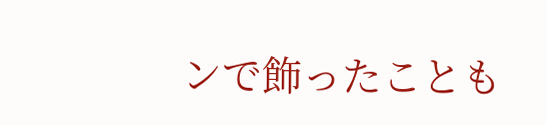ンで飾ったことも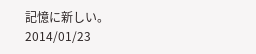記憶に新しい。
2014/01/23